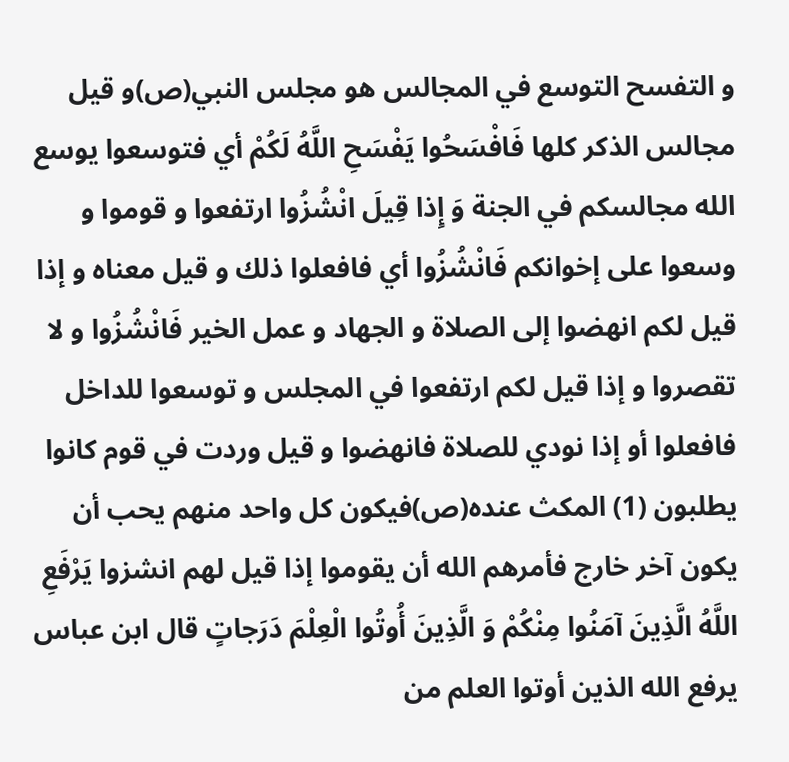و التفسح التوسع في المجالس هو مجلس النبي(ص)و قيل مجالس الذكر كلها فَافْسَحُوا يَفْسَحِ اللَّهُ لَكُمْ أي فتوسعوا يوسع الله مجالسكم في الجنة وَ إِذا قِيلَ انْشُزُوا ارتفعوا و قوموا و وسعوا على إخوانكم فَانْشُزُوا أي فافعلوا ذلك و قيل معناه و إذا قيل لكم انهضوا إلى الصلاة و الجهاد و عمل الخير فَانْشُزُوا و لا تقصروا و إذا قيل لكم ارتفعوا في المجلس و توسعوا للداخل فافعلوا أو إذا نودي للصلاة فانهضوا و قيل وردت في قوم كانوا يطلبون (1) المكث عنده(ص)فيكون كل واحد منهم يحب أن يكون آخر خارج فأمرهم الله أن يقوموا إذا قيل لهم انشزوا يَرْفَعِ اللَّهُ الَّذِينَ آمَنُوا مِنْكُمْ وَ الَّذِينَ أُوتُوا الْعِلْمَ دَرَجاتٍ قال ابن عباس يرفع الله الذين أوتوا العلم من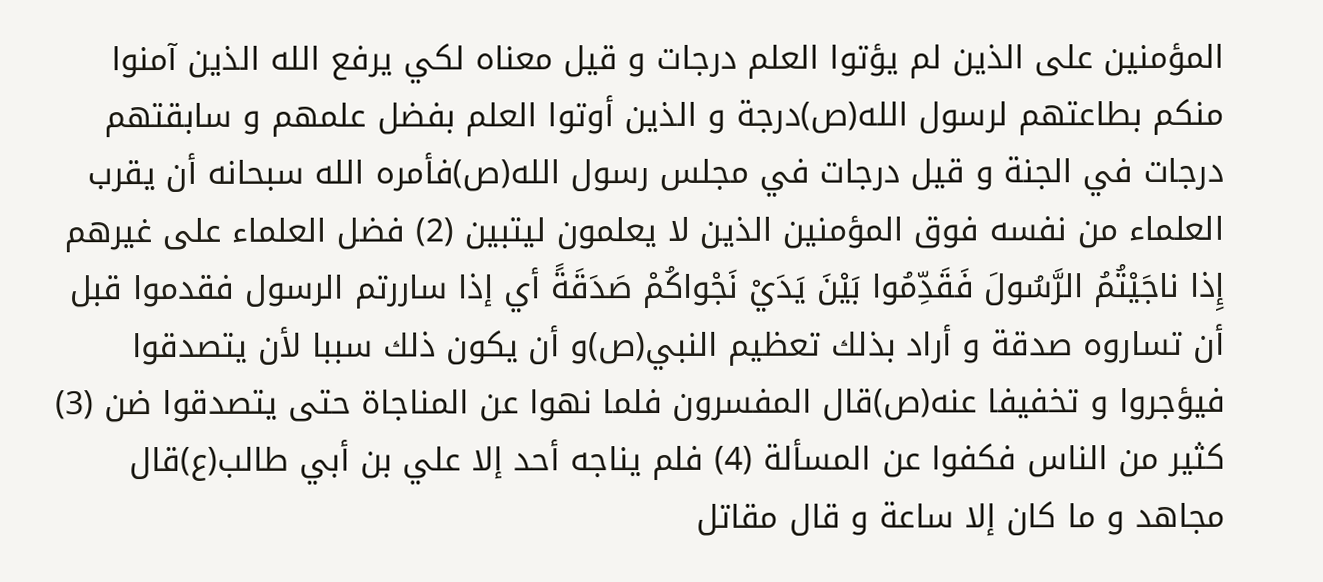المؤمنين على الذين لم يؤتوا العلم درجات و قيل معناه لكي يرفع الله الذين آمنوا منكم بطاعتهم لرسول الله(ص)درجة و الذين أوتوا العلم بفضل علمهم و سابقتهم درجات في الجنة و قيل درجات في مجلس رسول الله(ص)فأمره الله سبحانه أن يقرب العلماء من نفسه فوق المؤمنين الذين لا يعلمون ليتبين (2) فضل العلماء على غيرهم إِذا ناجَيْتُمُ الرَّسُولَ فَقَدِّمُوا بَيْنَ يَدَيْ نَجْواكُمْ صَدَقَةً أي إذا ساررتم الرسول فقدموا قبل أن تساروه صدقة و أراد بذلك تعظيم النبي(ص)و أن يكون ذلك سببا لأن يتصدقوا فيؤجروا و تخفيفا عنه(ص)قال المفسرون فلما نهوا عن المناجاة حتى يتصدقوا ضن (3) كثير من الناس فكفوا عن المسألة (4) فلم يناجه أحد إلا علي بن أبي طالب(ع)قال مجاهد و ما كان إلا ساعة و قال مقاتل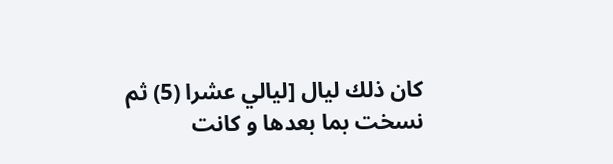كان ذلك ليال [ليالي عشرا (5) ثم نسخت بما بعدها و كانت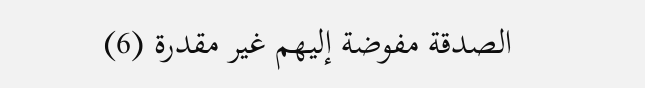الصدقة مفوضة إليهم غير مقدرة (6)